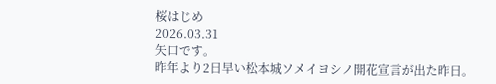桜はじめ
2026.03.31
矢口です。
昨年より2日早い松本城ソメイヨシノ開花宣言が出た昨日。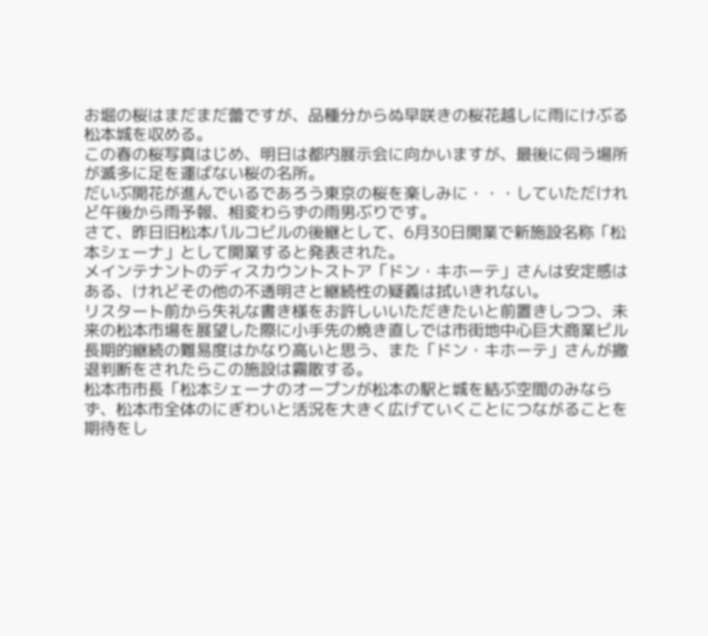お堀の桜はまだまだ蕾ですが、品種分からぬ早咲きの桜花越しに雨にけぶる松本城を収める。
この春の桜写真はじめ、明日は都内展示会に向かいますが、最後に伺う場所が滅多に足を運ばない桜の名所。
だいぶ開花が進んでいるであろう東京の桜を楽しみに・・・していただけれど午後から雨予報、相変わらずの雨男ぶりです。
さて、昨日旧松本パルコビルの後継として、6月30日開業で新施設名称「松本シェーナ」として開業すると発表された。
メインテナントのディスカウントストア「ドン・キホーテ」さんは安定感はある、けれどその他の不透明さと継続性の疑義は拭いきれない。
リスタート前から失礼な書き様をお許しいいただきたいと前置きしつつ、未来の松本市場を展望した際に小手先の焼き直しでは市街地中心巨大商業ビル長期的継続の難易度はかなり高いと思う、また「ドン・キホーテ」さんが撤退判断をされたらこの施設は霧散する。
松本市市長「松本シェーナのオープンが松本の駅と城を結ぶ空間のみならず、松本市全体のにぎわいと活況を大きく広げていくことにつながることを期待をし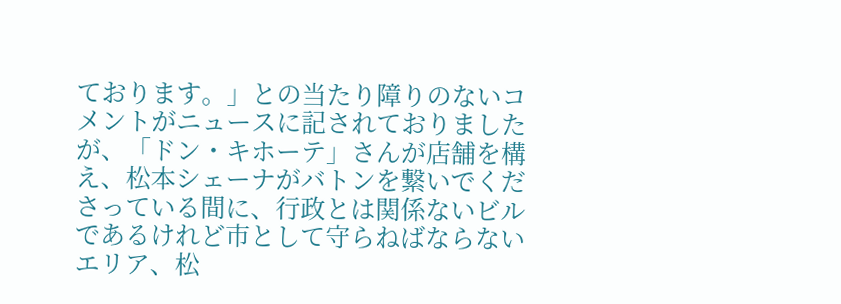ております。」との当たり障りのないコメントがニュースに記されておりましたが、「ドン・キホーテ」さんが店舗を構え、松本シェーナがバトンを繋いでくださっている間に、行政とは関係ないビルであるけれど市として守らねばならないエリア、松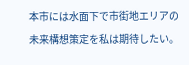本市には水面下で市街地エリアの未来構想策定を私は期待したい。